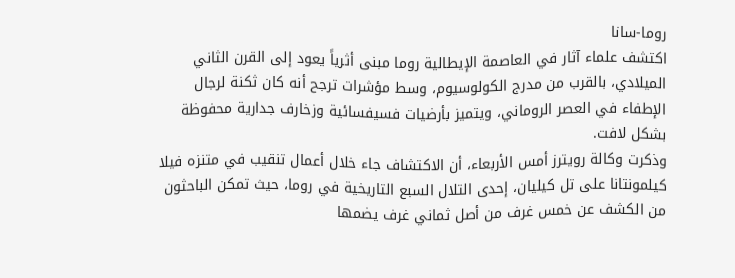روما-سانا
اكتشف علماء آثار في العاصمة الإيطالية روما مبنى أثرياً يعود إلى القرن الثاني الميلادي، بالقرب من مدرج الكولوسيوم، وسط مؤشرات ترجح أنه كان ثكنة لرجال الإطفاء في العصر الروماني، ويتميز بأرضيات فسيفسائية وزخارف جدارية محفوظة بشكل لافت.
وذكرت وكالة رويترز أمس الأربعاء، أن الاكتشاف جاء خلال أعمال تنقيب في متنزه فيلا كيلمونتانا على تل كيليان، إحدى التلال السبع التاريخية في روما، حيث تمكن الباحثون من الكشف عن خمس غرف من أصل ثماني غرف يضمها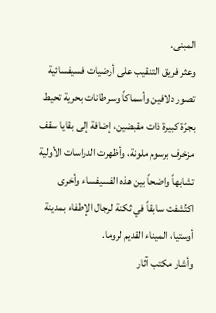المبنى.
وعثر فريق التنقيب على أرضيات فسيفسائية تصور دلافين وأسماكاً وسرطانات بحرية تحيط بجرّة كبيرة ذات مقبضين، إضافة إلى بقايا سقف مزخرف برسوم ملونة، وأظهرت الدراسات الأولية تشابهاً واضحاً بين هذه الفسيفساء وأخرى اكتُشفت سابقاً في ثكنة لرجال الإطفاء بمدينة أوستيا، الميناء القديم لروما.
وأشار مكتب آثار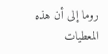روما إلى أن هذه المعطيات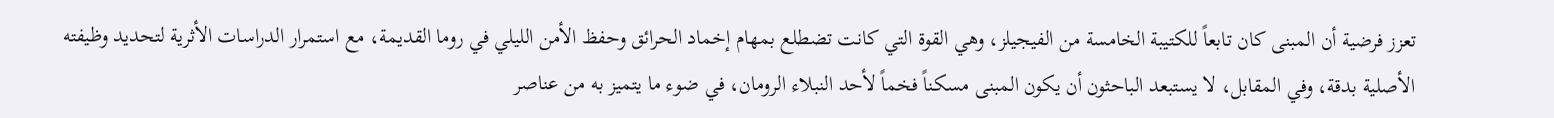تعزز فرضية أن المبنى كان تابعاً للكتيبة الخامسة من الفيجيلز، وهي القوة التي كانت تضطلع بمهام إخماد الحرائق وحفظ الأمن الليلي في روما القديمة، مع استمرار الدراسات الأثرية لتحديد وظيفته الأصلية بدقة، وفي المقابل، لا يستبعد الباحثون أن يكون المبنى مسكناً فخماً لأحد النبلاء الرومان، في ضوء ما يتميز به من عناصر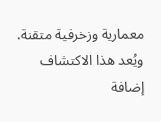معمارية وزخرفية متقنة.
ويُعد هذا الاكتشاف إضافة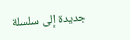جديدة إلى سلسلة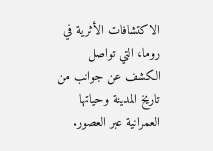الاكتشافات الأثرية في روما، التي تواصل الكشف عن جوانب من تاريخ المدينة وحياتها العمرانية عبر العصور.